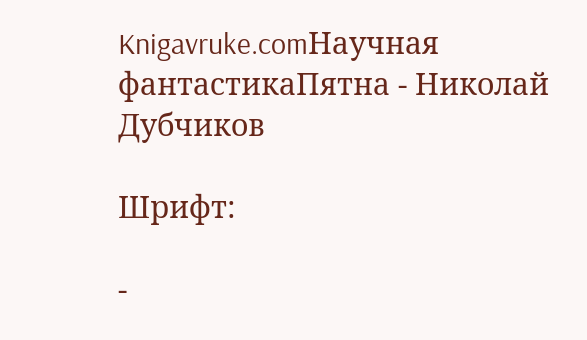Knigavruke.comНаучная фантастикаПятна - Николай Дубчиков

Шрифт:

-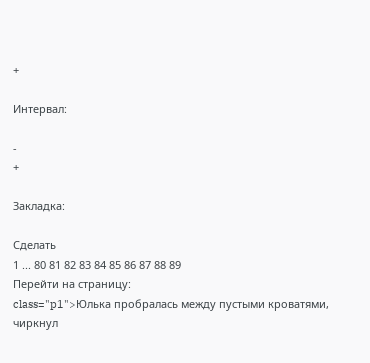+

Интервал:

-
+

Закладка:

Сделать
1 ... 80 81 82 83 84 85 86 87 88 89
Перейти на страницу:
class="p1">Юлька пробралась между пустыми кроватями, чиркнул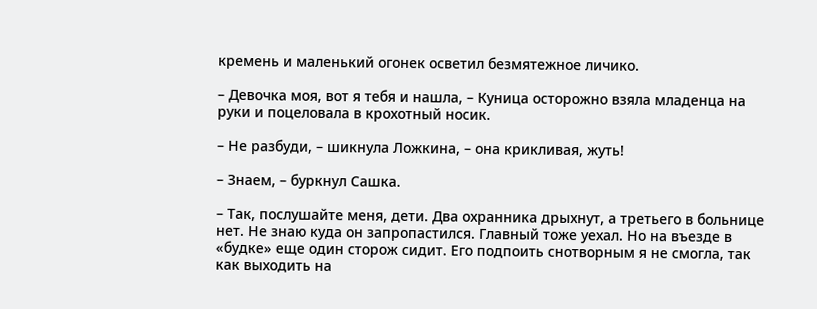кремень и маленький огонек осветил безмятежное личико.

– Девочка моя, вот я тебя и нашла, – Куница осторожно взяла младенца на руки и поцеловала в крохотный носик.

– Не разбуди, – шикнула Ложкина, – она крикливая, жуть!

– Знаем, – буркнул Сашка.

– Так, послушайте меня, дети. Два охранника дрыхнут, а третьего в больнице нет. Не знаю куда он запропастился. Главный тоже уехал. Но на въезде в «будке» еще один сторож сидит. Его подпоить снотворным я не смогла, так как выходить на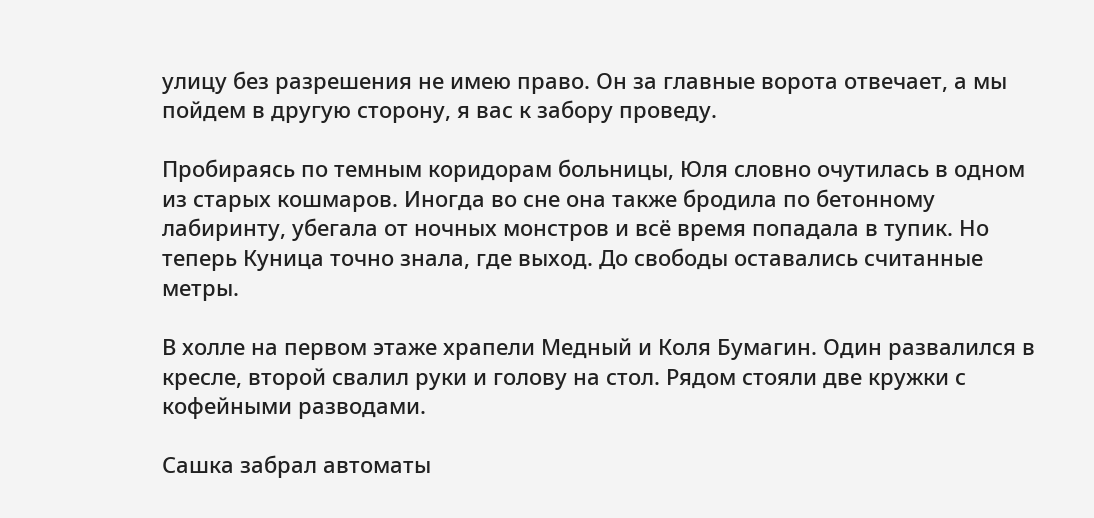улицу без разрешения не имею право. Он за главные ворота отвечает, а мы пойдем в другую сторону, я вас к забору проведу.

Пробираясь по темным коридорам больницы, Юля словно очутилась в одном из старых кошмаров. Иногда во сне она также бродила по бетонному лабиринту, убегала от ночных монстров и всё время попадала в тупик. Но теперь Куница точно знала, где выход. До свободы оставались считанные метры.

В холле на первом этаже храпели Медный и Коля Бумагин. Один развалился в кресле, второй свалил руки и голову на стол. Рядом стояли две кружки с кофейными разводами.

Сашка забрал автоматы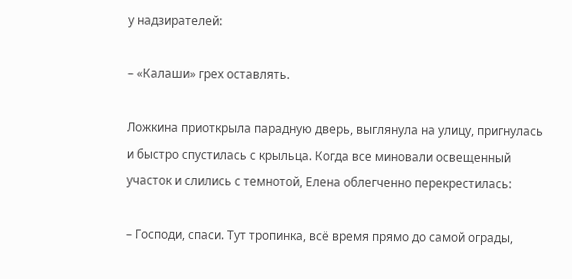у надзирателей:

– «Калаши» грех оставлять.

Ложкина приоткрыла парадную дверь, выглянула на улицу, пригнулась и быстро спустилась с крыльца. Когда все миновали освещенный участок и слились с темнотой, Елена облегченно перекрестилась:

– Господи, спаси. Тут тропинка, всё время прямо до самой ограды,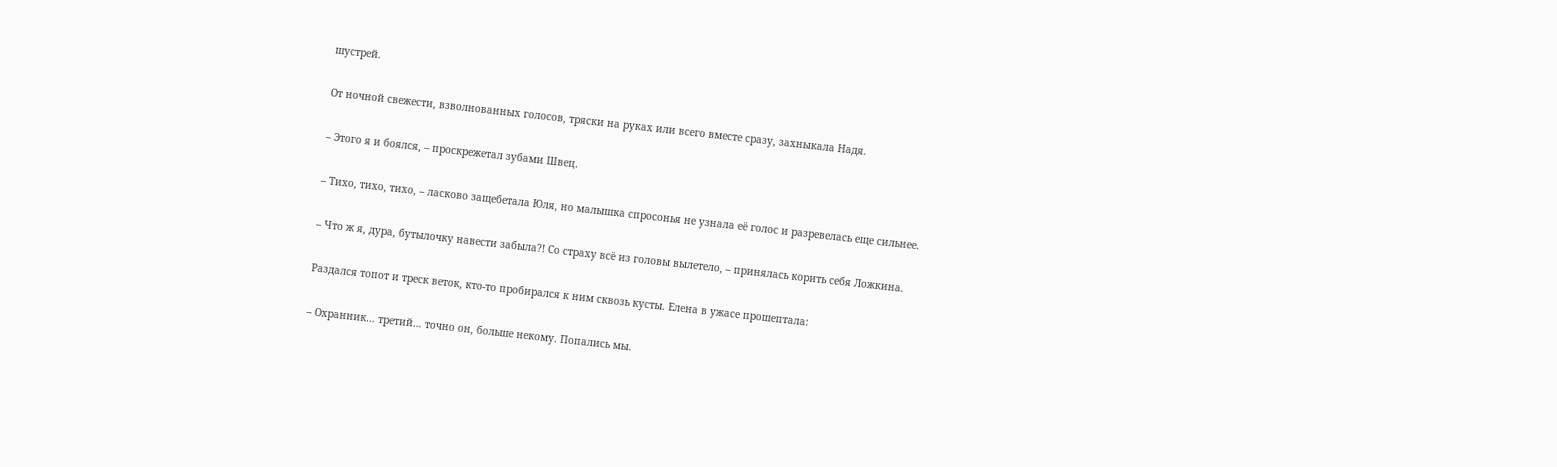шустрей.

От ночной свежести, взволнованных голосов, тряски на руках или всего вместе сразу, захныкала Надя.

– Этого я и боялся, – проскрежетал зубами Швец.

– Тихо, тихо, тихо, – ласково защебетала Юля, но малышка спросонья не узнала её голос и разревелась еще сильнее.

– Что ж я, дура, бутылочку навести забыла?! Со страху всё из головы вылетело, – принялась корить себя Ложкина.

Раздался топот и треск веток, кто-то пробирался к ним сквозь кусты. Елена в ужасе прошептала:

– Охранник… третий… точно он, больше некому. Попались мы.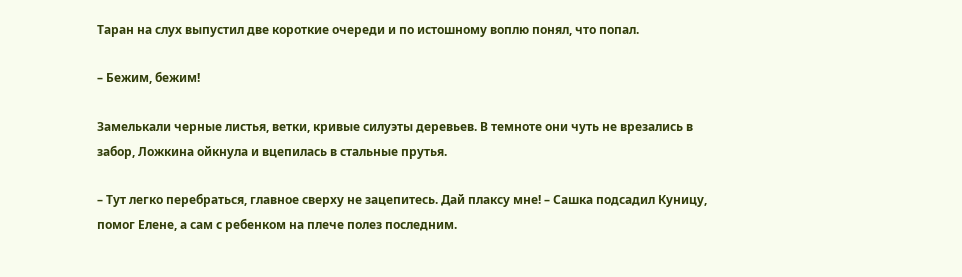Таран на слух выпустил две короткие очереди и по истошному воплю понял, что попал.

– Бежим, бежим!

Замелькали черные листья, ветки, кривые силуэты деревьев. В темноте они чуть не врезались в забор, Ложкина ойкнула и вцепилась в стальные прутья.

– Тут легко перебраться, главное сверху не зацепитесь. Дай плаксу мне! – Сашка подсадил Куницу, помог Елене, а сам с ребенком на плече полез последним.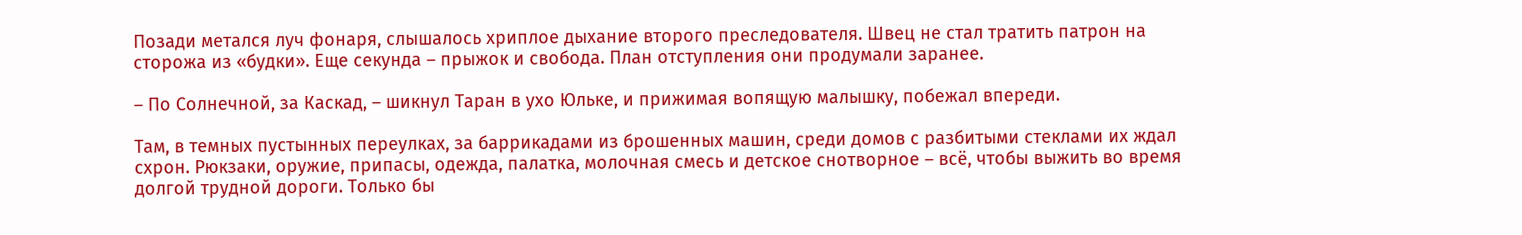Позади метался луч фонаря, слышалось хриплое дыхание второго преследователя. Швец не стал тратить патрон на сторожа из «будки». Еще секунда – прыжок и свобода. План отступления они продумали заранее.

– По Солнечной, за Каскад, – шикнул Таран в ухо Юльке, и прижимая вопящую малышку, побежал впереди.

Там, в темных пустынных переулках, за баррикадами из брошенных машин, среди домов с разбитыми стеклами их ждал схрон. Рюкзаки, оружие, припасы, одежда, палатка, молочная смесь и детское снотворное – всё, чтобы выжить во время долгой трудной дороги. Только бы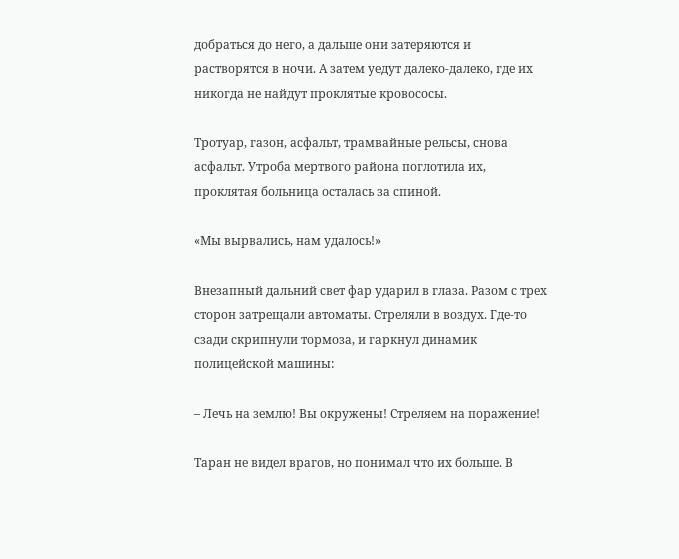добраться до него, а дальше они затеряются и растворятся в ночи. А затем уедут далеко-далеко, где их никогда не найдут проклятые кровососы.

Тротуар, газон, асфальт, трамвайные рельсы, снова асфальт. Утроба мертвого района поглотила их, проклятая больница осталась за спиной.

«Мы вырвались, нам удалось!»

Внезапный дальний свет фар ударил в глаза. Разом с трех сторон затрещали автоматы. Стреляли в воздух. Где-то сзади скрипнули тормоза, и гаркнул динамик полицейской машины:

– Лечь на землю! Вы окружены! Стреляем на поражение!

Таран не видел врагов, но понимал что их больше. В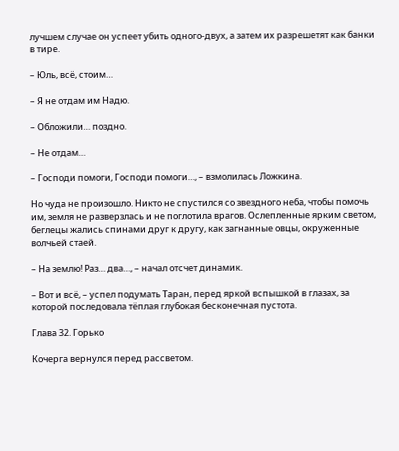лучшем случае он успеет убить одного-двух, а затем их разрешетят как банки в тире.

– Юль, всё, стоим…

– Я не отдам им Надю.

– Обложили… поздно.

– Не отдам…

– Господи помоги, Господи помоги…, – взмолилась Ложкина.

Но чуда не произошло. Никто не спустился со звездного неба, чтобы помочь им, земля не разверзлась и не поглотила врагов. Ослепленные ярким светом, беглецы жались спинами друг к другу, как загнанные овцы, окруженные волчьей стаей.

– На землю! Раз… два…, – начал отсчет динамик.

– Вот и всё, – успел подумать Таран, перед яркой вспышкой в глазах, за которой последовала тёплая глубокая бесконечная пустота.

Глава 32. Горько

Кочерга вернулся перед рассветом.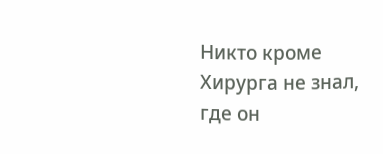Никто кроме Хирурга не знал, где он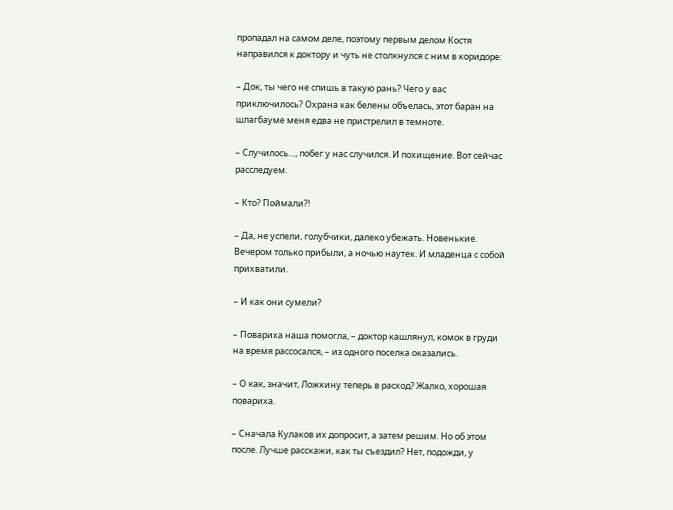пропадал на самом деле, поэтому первым делом Костя направился к доктору и чуть не столкнулся с ним в коридоре:

– Док, ты чего не спишь в такую рань? Чего у вас приключилось? Охрана как белены объелась, этот баран на шлагбауме меня едва не пристрелил в темноте.

– Случилось…, побег у нас случился. И похищение. Вот сейчас расследуем.

– Кто? Поймали?!

– Да, не успели, голубчики, далеко убежать. Новенькие. Вечером только прибыли, а ночью наутек. И младенца с собой прихватили.

– И как они сумели?

– Повариха наша помогла, – доктор кашлянул, комок в груди на время рассосался, – из одного поселка оказались.

– О как, значит, Ложкину теперь в расход? Жалко, хорошая повариха.

– Сначала Кулаков их допросит, а затем решим. Но об этом после. Лучше расскажи, как ты съездил? Нет, подожди, у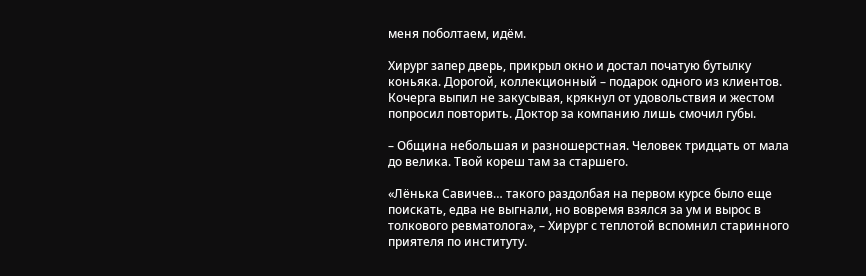меня поболтаем, идём.

Хирург запер дверь, прикрыл окно и достал початую бутылку коньяка. Дорогой, коллекционный – подарок одного из клиентов. Кочерга выпил не закусывая, крякнул от удовольствия и жестом попросил повторить. Доктор за компанию лишь смочил губы.

– Община небольшая и разношерстная. Человек тридцать от мала до велика. Твой кореш там за старшего.

«Лёнька Савичев… такого раздолбая на первом курсе было еще поискать, едва не выгнали, но вовремя взялся за ум и вырос в толкового ревматолога», – Хирург с теплотой вспомнил старинного приятеля по институту.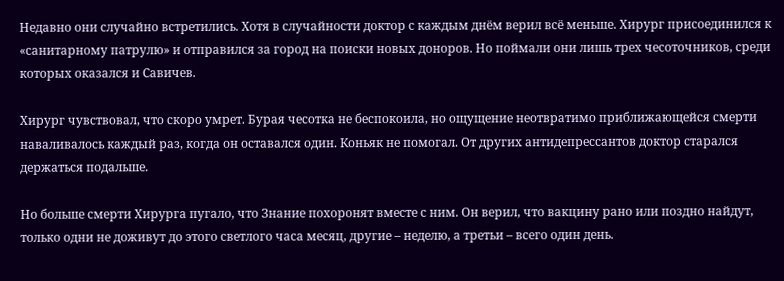Недавно они случайно встретились. Хотя в случайности доктор с каждым днём верил всё меньше. Хирург присоединился к «санитарному патрулю» и отправился за город на поиски новых доноров. Но поймали они лишь трех чесоточников, среди которых оказался и Савичев.

Хирург чувствовал, что скоро умрет. Бурая чесотка не беспокоила, но ощущение неотвратимо приближающейся смерти наваливалось каждый раз, когда он оставался один. Коньяк не помогал. От других антидепрессантов доктор старался держаться подальше.

Но больше смерти Хирурга пугало, что Знание похоронят вместе с ним. Он верил, что вакцину рано или поздно найдут, только одни не доживут до этого светлого часа месяц, другие – неделю, а третьи – всего один день.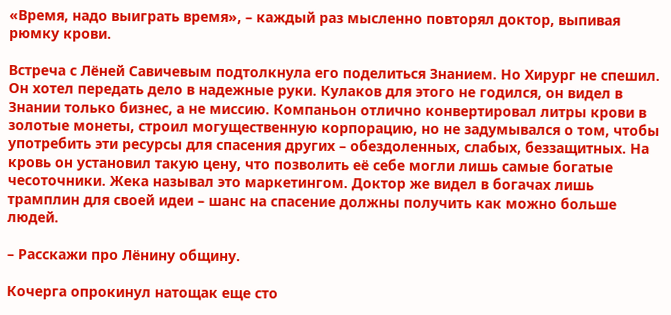«Время, надо выиграть время», – каждый раз мысленно повторял доктор, выпивая рюмку крови.

Встреча с Лёней Савичевым подтолкнула его поделиться Знанием. Но Хирург не спешил. Он хотел передать дело в надежные руки. Кулаков для этого не годился, он видел в Знании только бизнес, а не миссию. Компаньон отлично конвертировал литры крови в золотые монеты, строил могущественную корпорацию, но не задумывался о том, чтобы употребить эти ресурсы для спасения других – обездоленных, слабых, беззащитных. На кровь он установил такую цену, что позволить её себе могли лишь самые богатые чесоточники. Жека называл это маркетингом. Доктор же видел в богачах лишь трамплин для своей идеи – шанс на спасение должны получить как можно больше людей.

– Расскажи про Лёнину общину.

Кочерга опрокинул натощак еще сто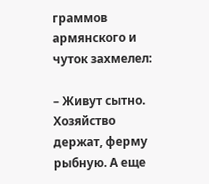граммов армянского и чуток захмелел:

– Живут сытно. Хозяйство держат, ферму рыбную. А еще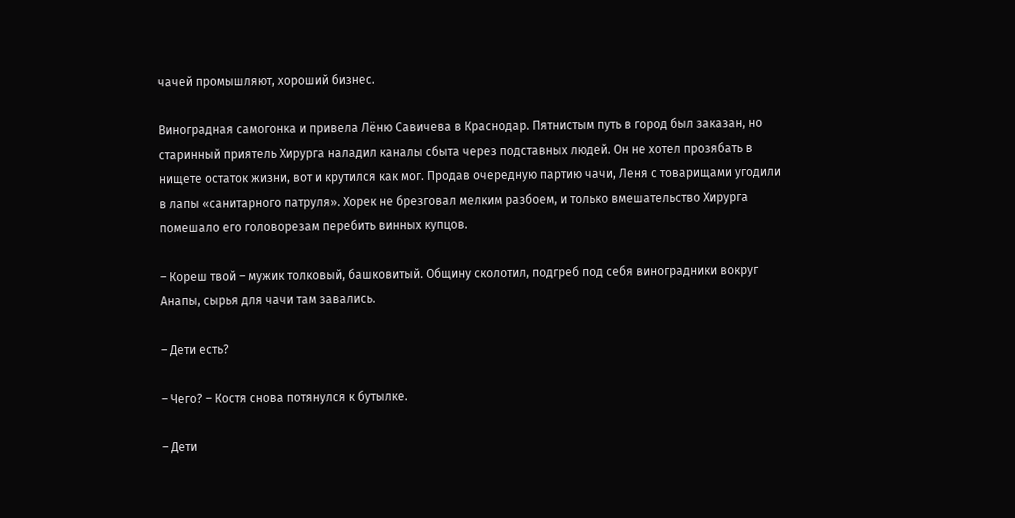чачей промышляют, хороший бизнес.

Виноградная самогонка и привела Лёню Савичева в Краснодар. Пятнистым путь в город был заказан, но старинный приятель Хирурга наладил каналы сбыта через подставных людей. Он не хотел прозябать в нищете остаток жизни, вот и крутился как мог. Продав очередную партию чачи, Леня с товарищами угодили в лапы «санитарного патруля». Хорек не брезговал мелким разбоем, и только вмешательство Хирурга помешало его головорезам перебить винных купцов.

– Кореш твой – мужик толковый, башковитый. Общину сколотил, подгреб под себя виноградники вокруг Анапы, сырья для чачи там завались.

– Дети есть?

– Чего? – Костя снова потянулся к бутылке.

– Дети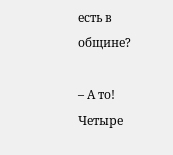есть в общине?

– А то! Четыре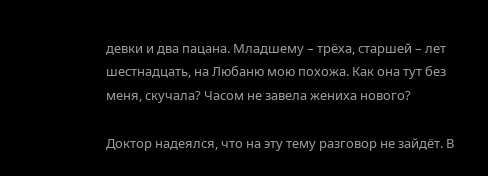девки и два пацана. Младшему – трёха, старшей – лет шестнадцать, на Любаню мою похожа. Как она тут без меня, скучала? Часом не завела жениха нового?

Доктор надеялся, что на эту тему разговор не зайдёт. В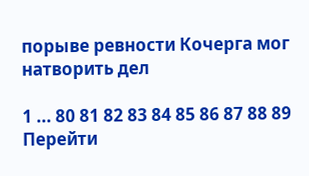порыве ревности Кочерга мог натворить дел

1 ... 80 81 82 83 84 85 86 87 88 89
Перейти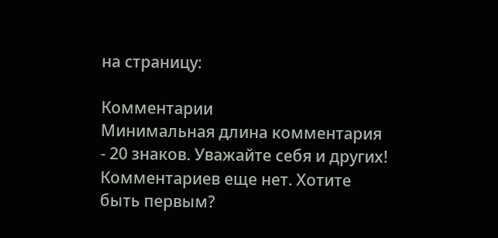на страницу:

Комментарии
Минимальная длина комментария - 20 знаков. Уважайте себя и других!
Комментариев еще нет. Хотите быть первым?